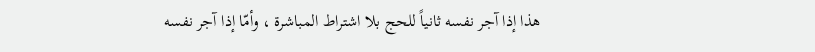هذا إذا آجر نفسه ثانياً للحج بلا اشتراط المباشرة ، وأمّا إذا آجر نفسه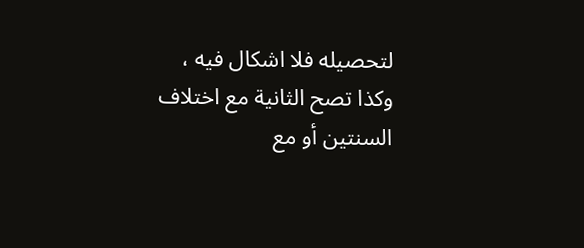لتحصيله فلا اشكال فيه ، وكذا تصح الثانية مع اختلاف السنتين أو مع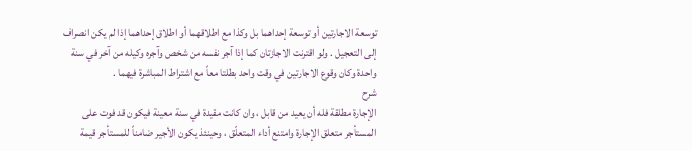توسعة الاجارتين أو توسعة إحداهما بل وكذا مع اطلاقهما أو اطلاق إحداهما إذا لم يكن انصراف إلى التعجيل . ولو اقترنت الاجازتان كما إذا آجر نفسه من شخص وآجره وكيله من آخر في سنة واحدة وكان وقوع الاجارتين في وقت واحد بطلتا معاً مع اشتراط المباشرة فيهما .
شرح
الإجارة مطلقة فله أن يعيد من قابل ، وان كانت مقيدة في سنة معينة فيكون قد فوت على المستأجر متعلق الإجارة وامتنع أداء المتعلّق ، وحينئذ يكون الأجير ضامناً للمستأجر قيمة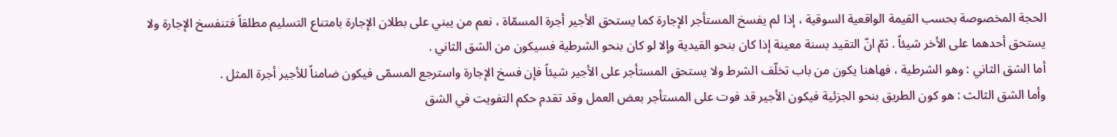الحجة المخصوصة بحسب القيمة الواقعية السوقية ، إذا لم يفسخ المستأجر الإجارة كما يستحق الأجير أجرة المسمّاة ، نعم من يبني على بطلان الإجارة بامتناع التسليم مطلقاً فتنفسخ الإجارة ولا يستحق أحدهما على الأخر شيئاً . ثمّ انّ التقيد بسنة معينة إذا كان بنحو القيدية وإلا لو كان بنحو الشرطية فسيكون من الشق الثاني .
أما الشق الثاني : وهو الشرطية ، فهاهنا يكون من باب تخلّف الشرط ولا يستحق المستأجر على الأجير شيئاً فإن فسخ الإجارة واسترجع المسمّى فيكون ضامناً للأجير أجرة المثل .
وأما الشق الثالث : هو كون الطريق بنحو الجزئية فيكون الأجير قد فوت على المستأجر بعض العمل وقد تقدم حكم التفويت في الشق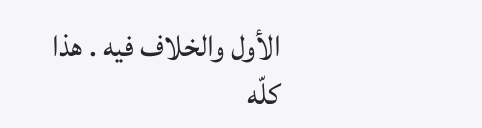الأول والخلاف فيه . هذا كلّه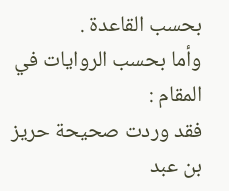بحسب القاعدة .
وأما بحسب الروايات في المقام :
فقد وردت صحيحة حريز بن عبد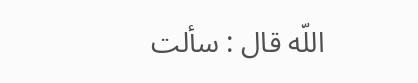اللّه قال : سألت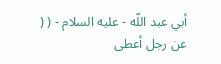أبي عبد اللّه - عليه السلام - ( ( عن رجل أعطى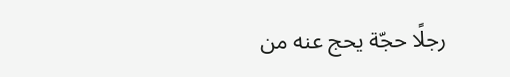رجلًا حجّة يحج عنه من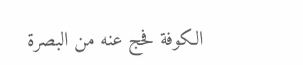الكوفة فحج عنه من البصرة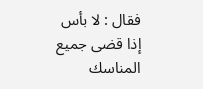فقال : لا بأس إذا قضى جميع المناسك